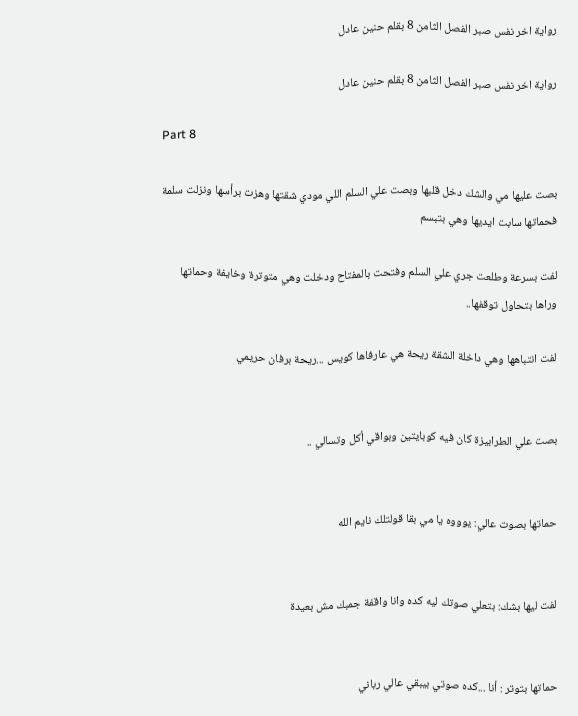رواية اخر نفس صبر الفصل الثامن 8 بقلم حنين عادل

رواية اخر نفس صبر الفصل الثامن 8 بقلم حنين عادل

Part 8

بصت عليها مي والشك دخل قلبها وبصت علي السلم اللي مودي شقتها وهزت برأسها ونزلت سلمة فحماتها سابت ايديها وهي بتبسم

لفت بسرعة وطلعت جري علي السلم وفتحت بالمفتاح ودخلت وهي متوترة وخايفة وحماتها وراها بتحاول توقفها..

لفت انتباهها وهي داخلة الشقة ريحة هي عارفاها كويس ...ريحة برفان حريمي


بصت علي الطرابيزة كان فيه كوبايتين وبواقي أكل وتسالي ..


حماتها بصوت عالي: يوووه يا مي بقا قولتلك نايم الله


لفت ليها بشك: بتعلي صوتك ليه كده وانا واقفة جمبك مش بعيدة


حماتها بتوتر : أنا ...كده صوتي بيبقي عالي رباني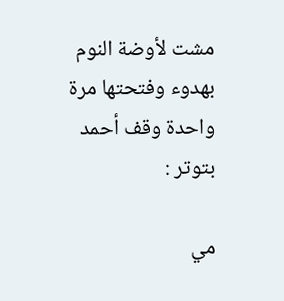مشت لأوضة النوم بهدوء وفتحتها مرة واحدة وقف أحمد بتوتر :

مي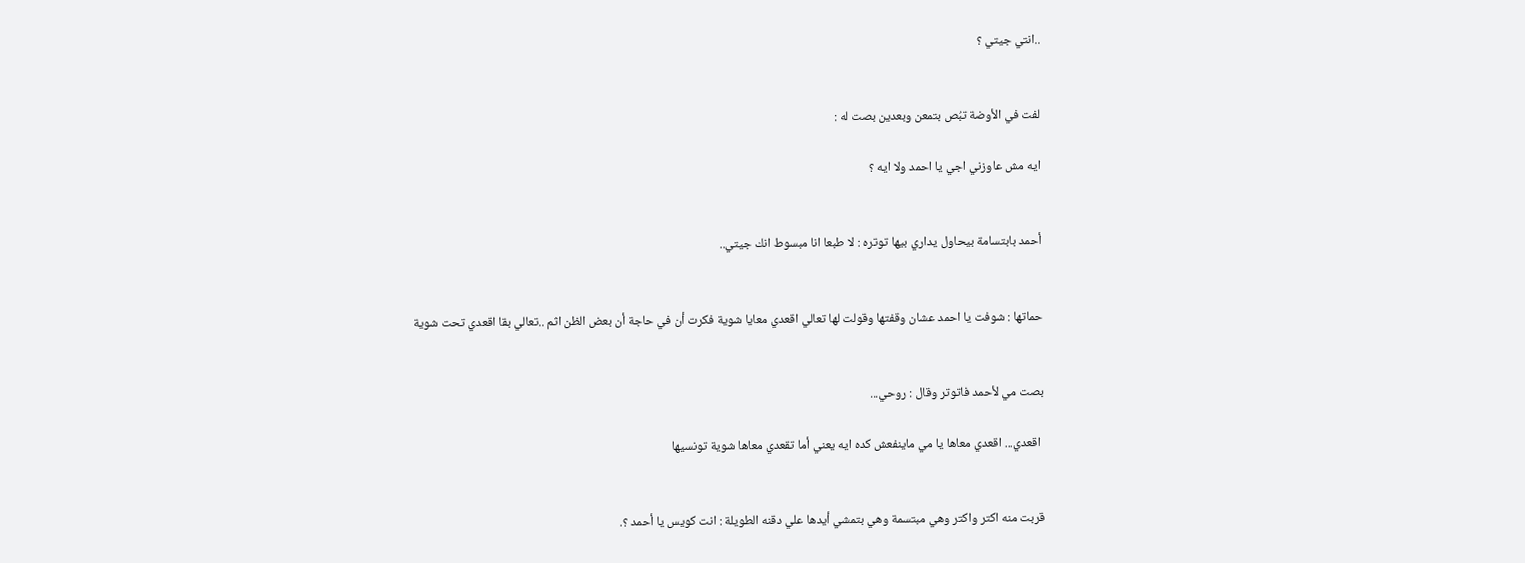..انتي جيتي ؟


لفت في الأوضة تبُص بتمعن وبعدين بصت له :

ايه مش عاوزني اجي يا احمد ولا ايه ؟


أحمد بابتسامة بيحاول يداري بيها توتره : لا طبعا انا مبسوط انك جيتي..


حماتها : شوفت يا احمد عشان وقفتها وقولت لها تعالي اقعدي معايا شوية فكرت أن في حاجة أن بعض الظن اثم ..تعالي بقا اقعدي تحت شوية


بصت مي لأحمد فاتوتر وقال : روحي...

 اقعدي... اقعدي معاها يا مي ماينفعش كده ايه يعني أما تقعدي معاها شوية تونسيها


قربت منه اكتر واكتر وهي مبتسمة وهي بتمشي أيدها علي دقنه الطويلة : انت كويس يا أحمد ؟.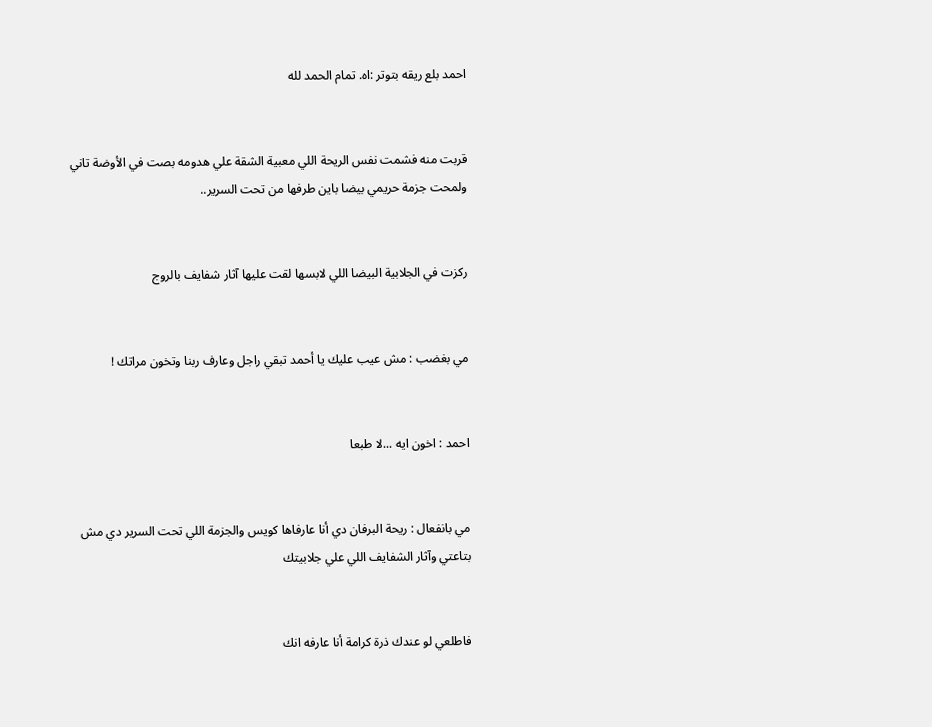احمد بلع ريقه بتوتر :اه. تمام الحمد لله


قربت منه فشمت نفس الريحة اللي معبية الشقة علي هدومه بصت في الأوضة تاني ولمحت جزمة حريمي بيضا باين طرفها من تحت السرير..


ركزت في الجلابية البيضا اللي لابسها لقت عليها آثار شفايف بالروج


مي بغضب : مش عيب عليك يا أحمد تبقي راجل وعارف ربنا وتخون مراتك !


احمد : اخون ايه ...لا طبعا


مي بانفعال : ريحة البرفان دي أنا عارفاها كويس والجزمة اللي تحت السرير دي مش بتاعتي وآثار الشفايف اللي علي جلابيتك


فاطلعي لو عندك ذرة كرامة أنا عارفه انك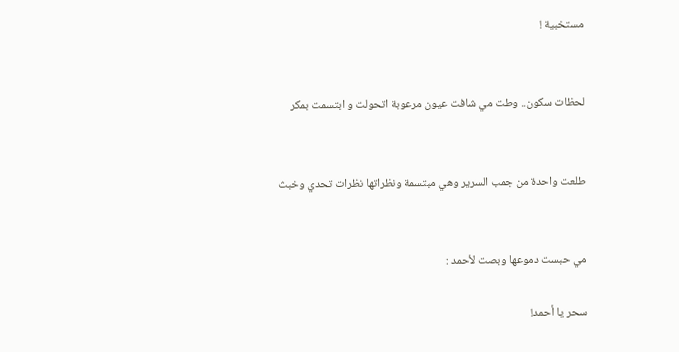مستخبية !


لحظات سكون.. وطت مي شافت عيون مرعوبة اتحولت و ابتسمت بمكر


طلعت واحدة من جمب السرير وهي مبتسمة ونظراتها نظرات تحدي وخبث


مي حبست دموعها وبصت لأحمد :

سحر يا أحمد!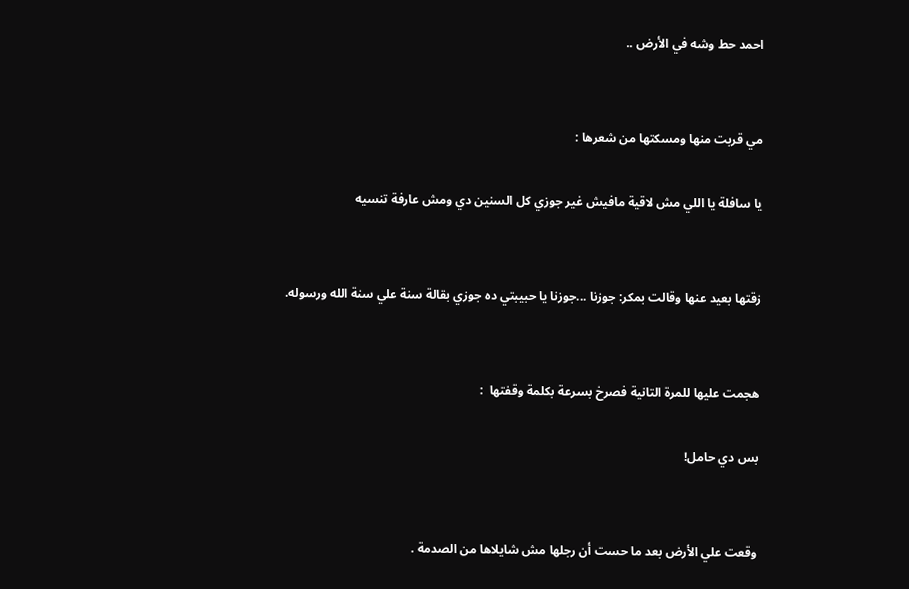احمد حط وشه في الأرض ..


مي قربت منها ومسكتها من شعرها :

يا سافلة يا اللي مش لاقية مافيش غير جوزي كل السنين دي ومش عارفة تنسيه


زقتها بعيد عنها وقالت بمكر: جوزنا ...جوزنا يا حبيبتي ده جوزي بقالة سنة علي سنة الله ورسوله.


هجمت عليها للمرة التانية فصرخ بسرعة بكلمة وقفتها  :

بس دي حامل!


وقعت علي الأرض بعد ما حست أن رجلها مش شايلاها من الصدمة .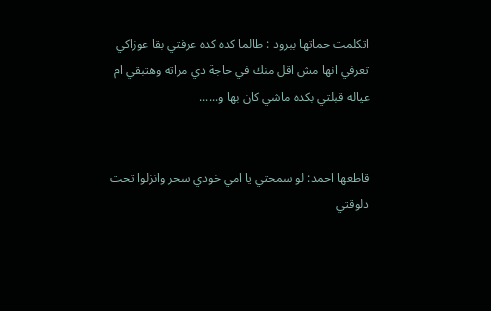اتكلمت حماتها ببرود : طالما كده كده عرفتي بقا عوزاكي تعرفي انها مش اقل منك في حاجة دي مراته وهتبقي ام عياله قبلتي بكده ماشي كان بها و......


قاطعها احمد: لو سمحتي يا امي خودي سحر وانزلوا تحت دلوقتي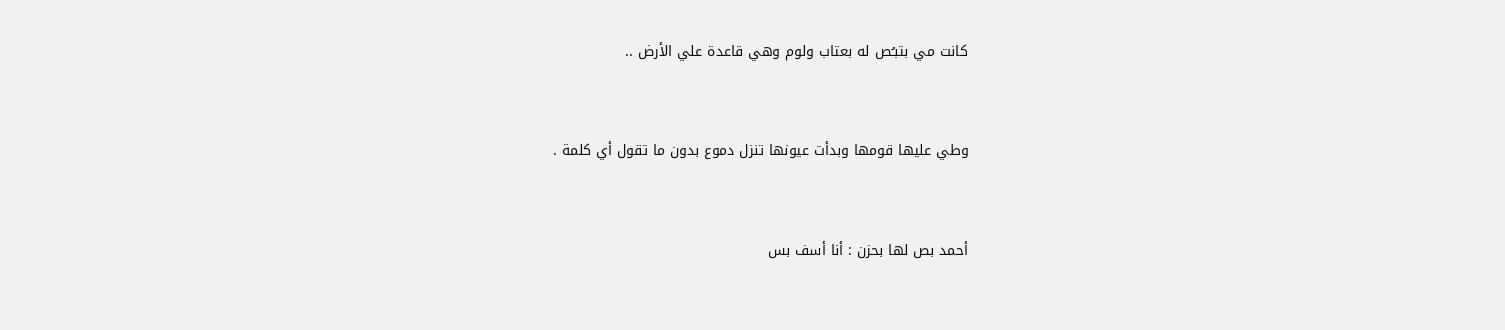كانت مي بتبـُص له بعتاب ولوم وهي قاعدة علي الأرض ..


وطي عليها قومها وبدأت عيونها تنزل دموع بدون ما تقول أي كلمة .


أحمد بص لها بحزن : أنا أسف بس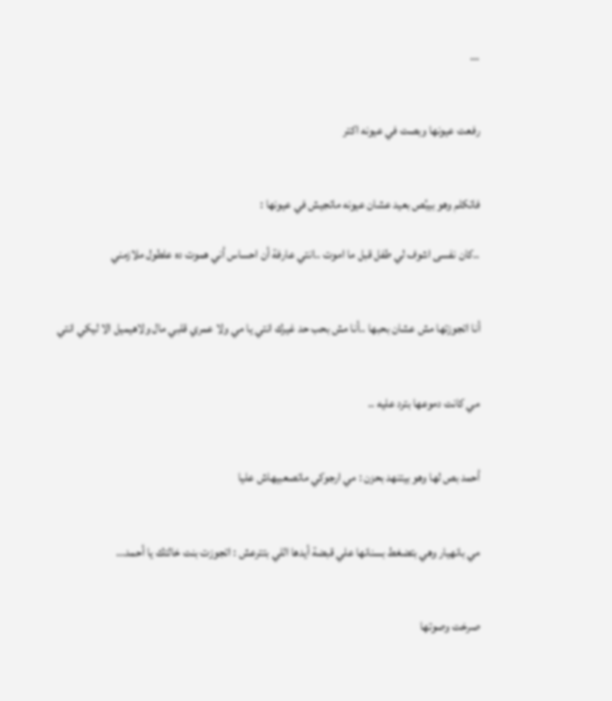...


رفعت عيونها وبصت في عيونه اكتر


فاتكلم وهو بيبُص بعيد عشان عيونه ماتجيش في عيونها :

..كان نفسى اشوف لي طفل قبل ما اموت ..انتي عارفة أن احساس أني هموت ده علطول ملازمني


أنا اتجوزتها مش عشان بحبها ..أنا مش بحب حد غيرك انتي يا مي ولا عمري قلبي مال ولاهيميل الا ليكي انتي


مي كانت دموعها بترد عليه ..


أحمد بص لها وهو بيتنهد بحزن : مي ارجوكي ماتصعبيهاش عليا


مي بانهيار وهي بتضغط بسنانها علي قبضة أيدها اللي بتترعش : اتجوزت بنت خالتك يا أحمد...


صرخت وصوتها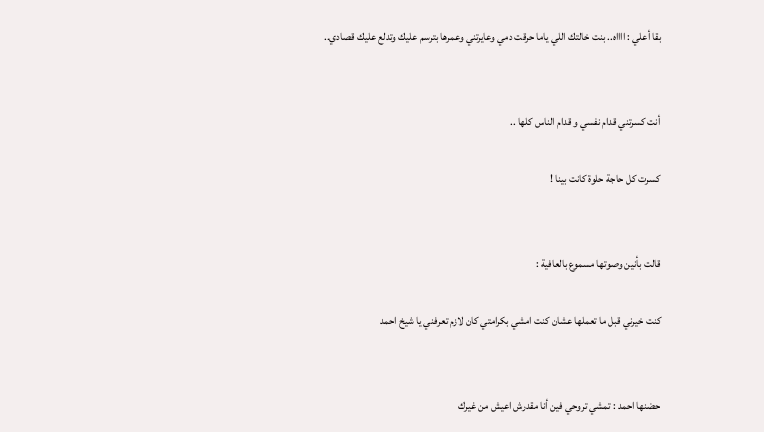بقا أعلي : ااااه.. بنت خالتك اللي ياما حرقت دمي وعايرتني وعمرها بترسم عليك وتدلع عليك قصادي..


أنت كسرتني قدام نفسي و قدام الناس كلها ..

كسرت كل حاجة حلوة كانت بينا !


قالت بأنين وصوتها مسموع بالعافية :

كنت خيرني قبل ما تعملها عشان كنت امشي بكرامتي كان لازم تعرفني يا شيخ احمد


حضنها احمد : تمشي تروحي فين أنا مقدرش اعيش من غيرك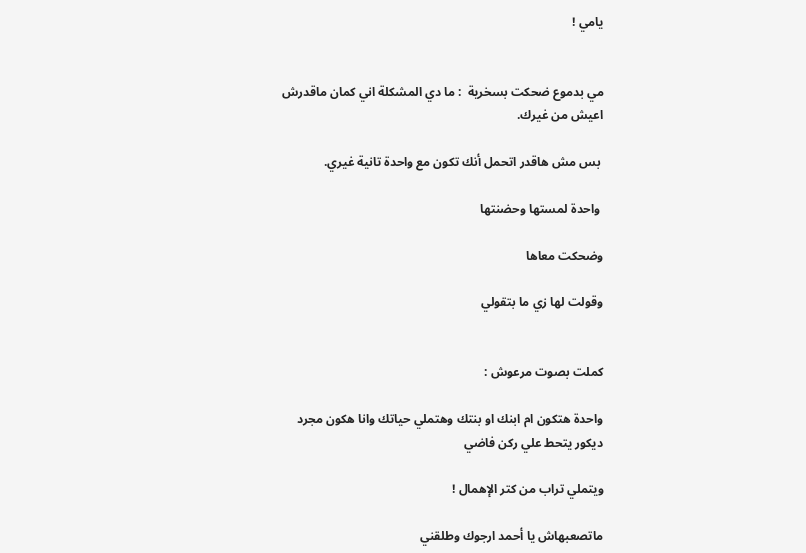يامي !


مي بدموع ضحكت بسخرية  : ما دي المشكلة اني كمان ماقدرش اعيش من غيرك.

 بس مش هاقدر اتحمل أنك تكون مع واحدة تانية غيري.

 واحدة لمستها وحضنتها

وضحكت معاها

وقولت لها زي ما بتقولي


كملت بصوت مرعوش :

واحدة هتكون ام ابنك او بنتك وهتملي حياتك وانا هكون مجرد ديكور يتحط علي ركن فاضي

ويتملي تراب من كتر الإهمال !

ماتصعبهاش يا أحمد ارجوك وطلقني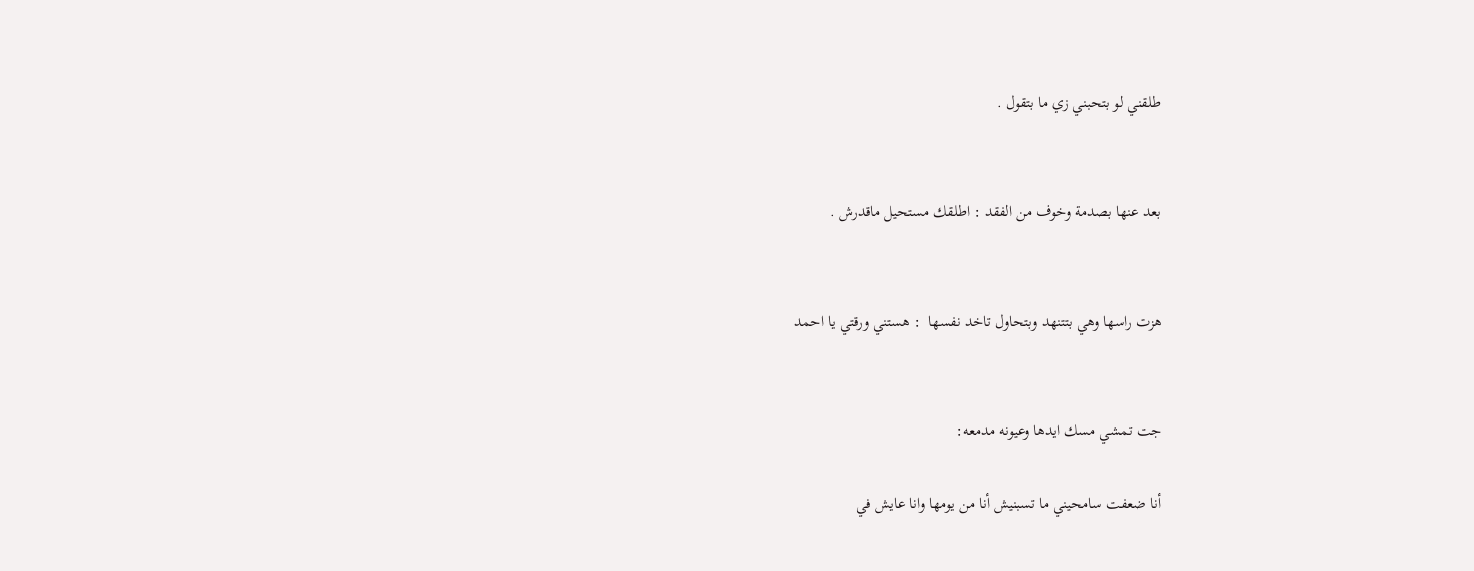طلقني لو بتحبني زي ما بتقول .


بعد عنها بصدمة وخوف من الفقد : اطلقك مستحيل ماقدرش .


هزت راسها وهي بتتنهد وبتحاول تاخد نفسها  : هستني ورقتي يا احمد


جت تمشي مسك ايدها وعيونه مدمعه:

أنا ضعفت سامحيني ما تسبنيش أنا من يومها وانا عايش في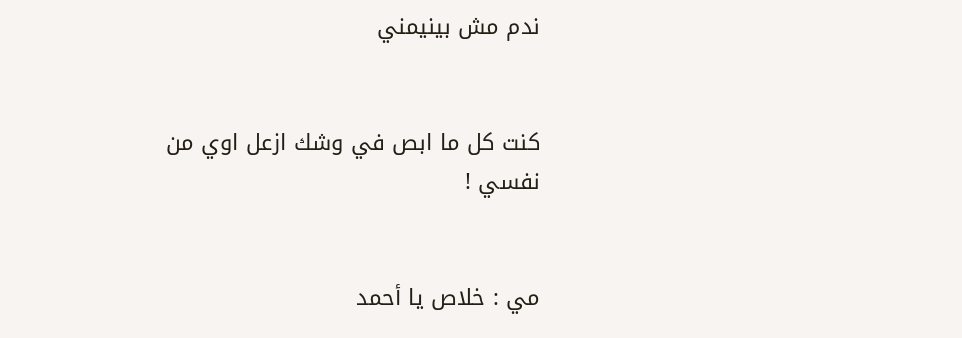ندم مش بينيمني


كنت كل ما ابص في وشك ازعل اوي من نفسي !


مي : خلاص يا أحمد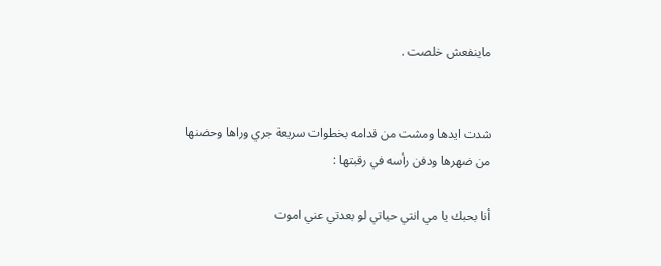ماينفعش خلصت .


شدت ايدها ومشت من قدامه بخطوات سريعة جري وراها وحضنها من ضهرها ودفن رأسه في رقبتها :

أنا بحبك يا مي انتي حياتي لو بعدتي عني اموت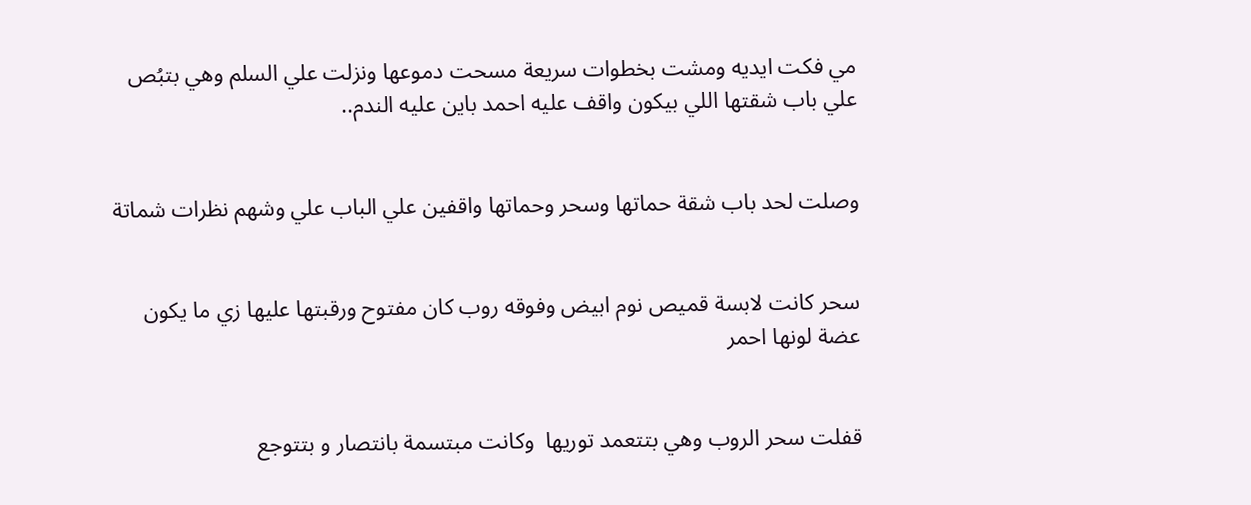مي فكت ايديه ومشت بخطوات سريعة مسحت دموعها ونزلت علي السلم وهي بتبُص علي باب شقتها اللي بيكون واقف عليه احمد باين عليه الندم..


وصلت لحد باب شقة حماتها وسحر وحماتها واقفين علي الباب علي وشهم نظرات شماتة


سحر كانت لابسة قميص نوم ابيض وفوقه روب كان مفتوح ورقبتها عليها زي ما يكون عضة لونها احمر


قفلت سحر الروب وهي بتتعمد توريها  وكانت مبتسمة بانتصار و بتتوجع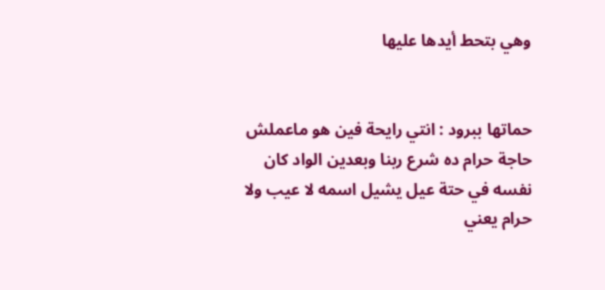وهي بتحط أيدها عليها


حماتها ببرود : انتي رايحة فين هو ماعملش حاجة حرام ده شرع ربنا وبعدين الواد كان نفسه في حتة عيل يشيل اسمه لا عيب ولا حرام يعني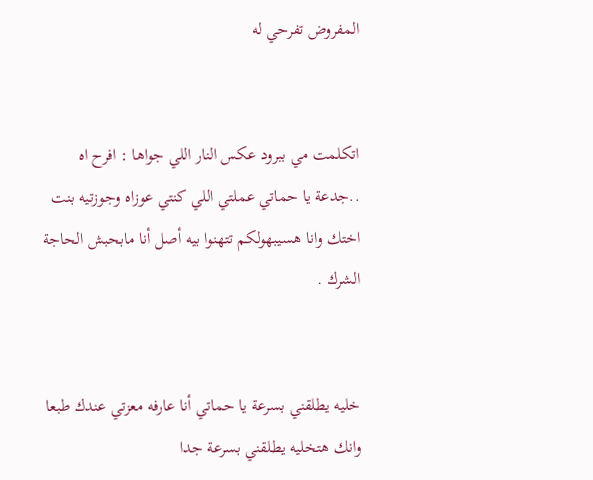المفروض تفرحي له


اتكلمت مي ببرود عكس النار اللي جواها : افرح اه ..جدعة يا حماتي عملتي اللي كنتي عوزاه وجوزتيه بنت اختك وانا هسيبهولكم تتهنوا بيه أصل أنا مابحبش الحاجة الشرك .


خليه يطلقني بسرعة يا حماتي أنا عارفه معزتي عندك طبعا وانك هتخليه يطلقني بسرعة جدا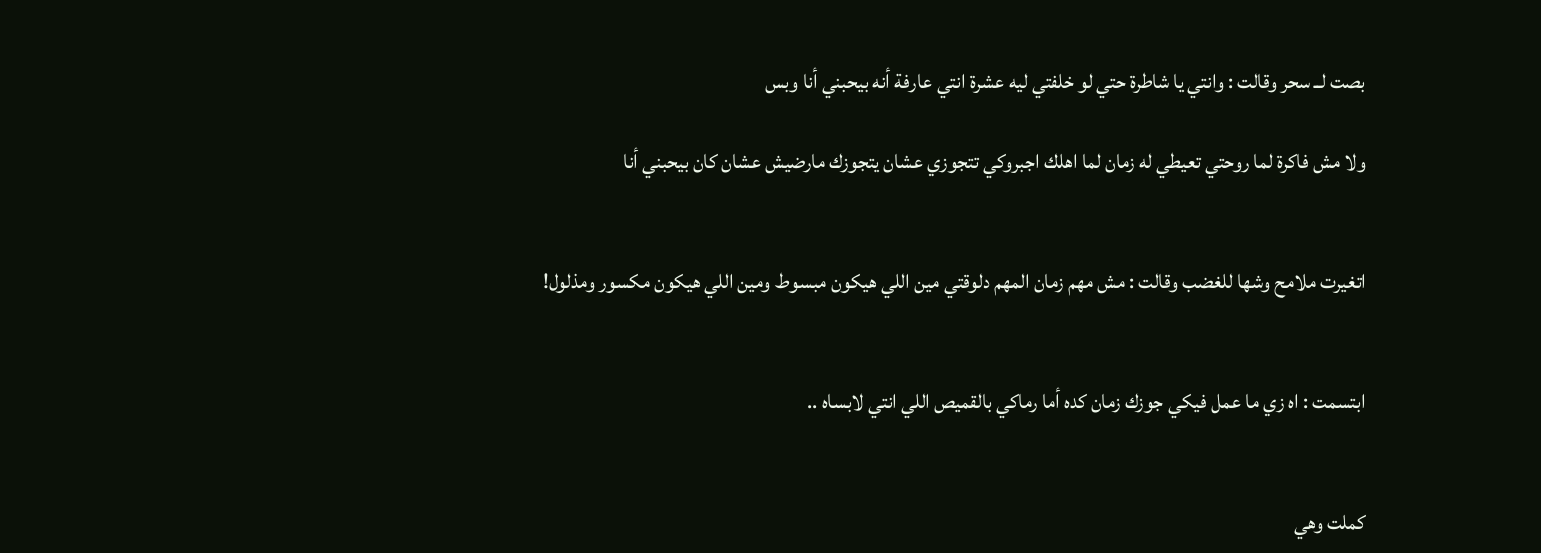بصت لــ سحر وقالت : وانتي يا شاطرة حتي لو خلفتي ليه عشرة انتي عارفة أنه بيحبني أنا وبس

ولا مش فاكرة لما روحتي تعيطي له زمان لما اهلك اجبروكي تتجوزي عشان يتجوزك مارضيش عشان كان بيحبني أنا


اتغيرت ملامح وشها للغضب وقالت : مش مهم زمان المهم دلوقتي مين اللي هيكون مبسوط ومين اللي هيكون مكسور ومذلول!


ابتسمت : اه زي ما عمل فيكي جوزك زمان كده أما رماكي بالقميص اللي انتي لابساه ..


كملت وهي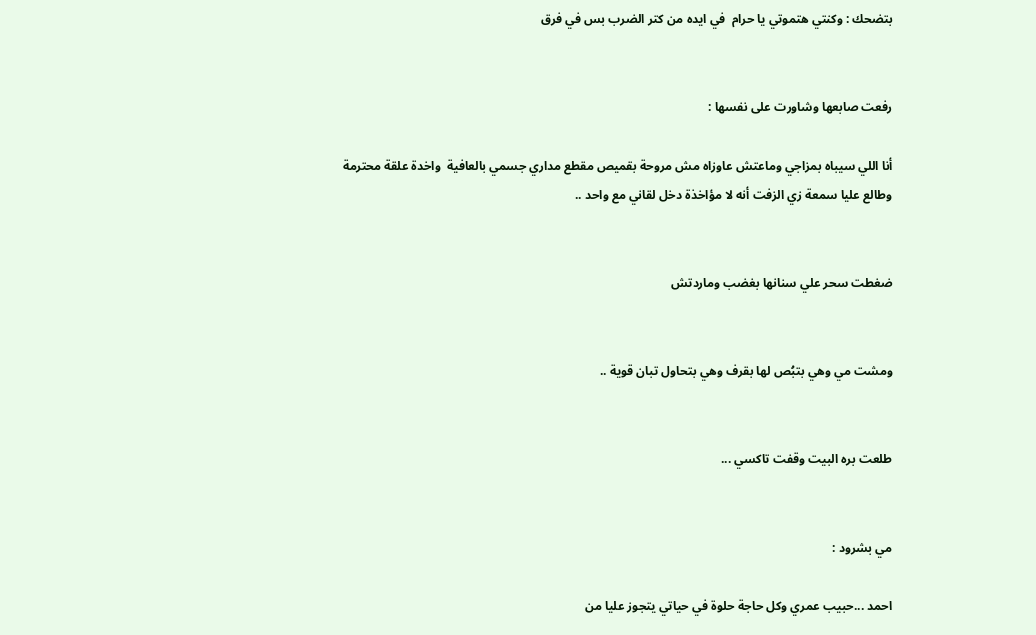بتضحك : وكنتي هتموتي يا حرام  في ايده من كتر الضرب بس في فرق


رفعت صابعها وشاورت على نفسها :

أنا اللي سيباه بمزاجي وماعتش عاوزاه مش مروحة بقميص مقطع مداري جسمي بالعافية  واخدة علقة محترمة وطالع عليا سمعة زي الزفت أنه لا مؤاخذة دخل لقاني مع واحد ..


ضغطت سحر علي سنانها بغضب وماردتش


ومشت مي وهي بتبُص لها بقرف وهي بتحاول تبان قوية ..


طلعت بره البيت وقفت تاكسي ...


مي بشرود :

احمد ...حبيب عمري وكل حاجة حلوة في حياتي يتجوز عليا من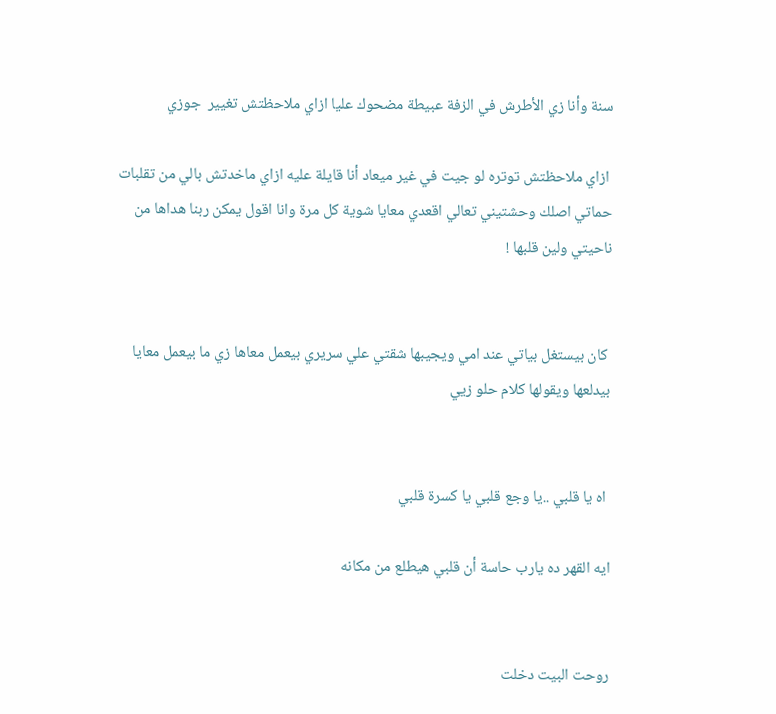سنة وأنا زي الأطرش في الزفة عبيطة مضحوك عليا ازاي ملاحظتش تغيير  جوزي

 ازاي ملاحظتش توتره لو جيت في غير ميعاد أنا قايلة عليه ازاي ماخدتش بالي من تقلبات حماتي اصلك وحشتيني تعالي اقعدي معايا شوية كل مرة وانا اقول يمكن ربنا هداها من ناحيتي ولين قلبها !


 كان بيستغل بياتي عند امي ويجيبها شقتي علي سريري بيعمل معاها زي ما بيعمل معايا بيدلعها ويقولها كلام حلو زيي


 اه يا قلبي ..يا وجع قلبي يا كسرة قلبي

ايه القهر ده يارب حاسة أن قلبي هيطلع من مكانه


روحت البيت دخلت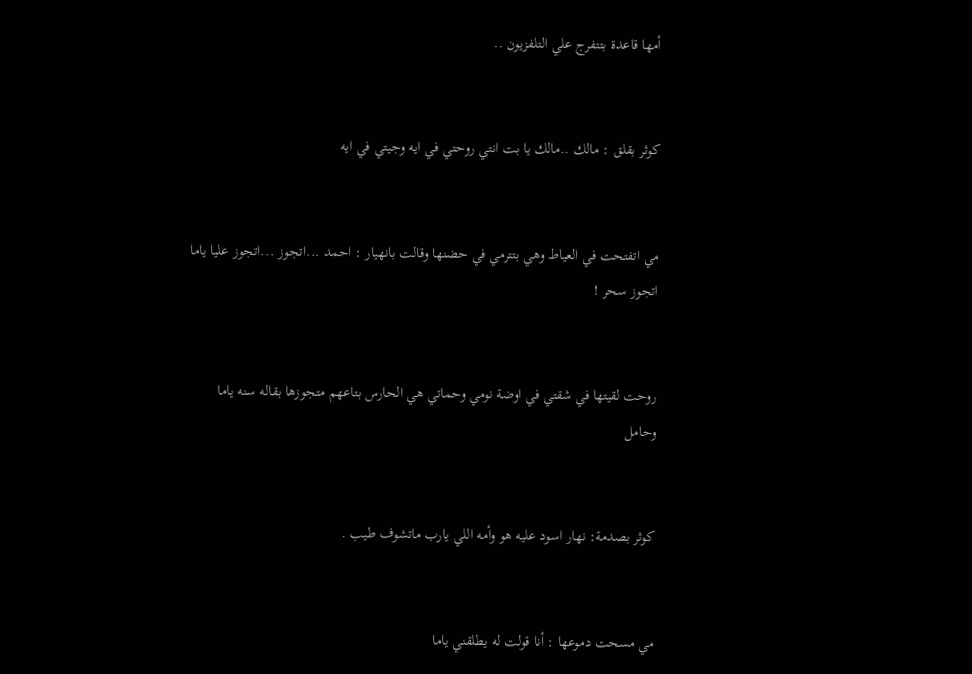أمها قاعدة بتتفرج علي التلفزيون ..


كوثر بقلق : مالك ..مالك يا بت انتي روحتي في ايه وجيتي في ايه


مي اتفتحت في العياط وهي بتترمي في حضنها وقالت بانهيار : احمد ...اتجوز ...اتجوز عليا ياما اتجوز سحر !


روحت لقيتها في شقتي في اوضة نومي وحماتي هي الحارس بتاعهم متجوزها بقاله سنه ياما وحامل


كوثر بصدمة: نهار اسود عليه هو وأمه اللي يارب ماتشوف طيب .


مي مسحت دموعها : أنا قولت له يطلقني ياما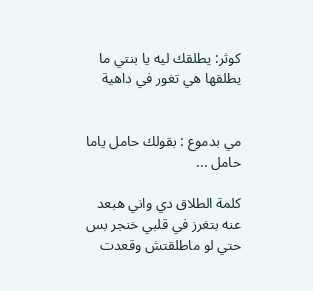كوثر: يطلقك ليه يا بنتي ما يطلقها هي تغور في داهية


مي بدموع : بقولك حامل ياما حامل ...

كلمة الطلاق دي واني هبعد عنه بتغرز في قلبي خنجر بس حتي لو ماطلقتش وقعدت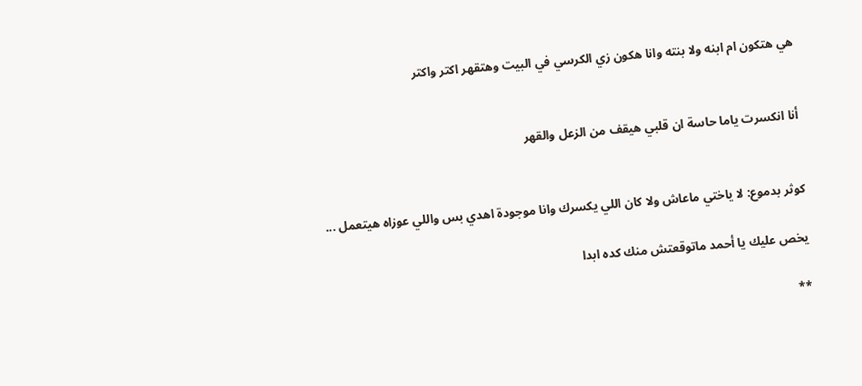هي هتكون ام ابنه ولا بنته وانا هكون زي الكرسي في البيت وهتقهر اكتر واكتر


أنا انكسرت ياما حاسة ان قلبي هيقف من الزعل والقهر


كوثر بدموع: لا ياختي ماعاش ولا كان اللي يكسرك وانا موجودة اهدي بس واللي عوزاه هيتعمل ...

يخص عليك يا أحمد ماتوقعتش منك كده ابدا

**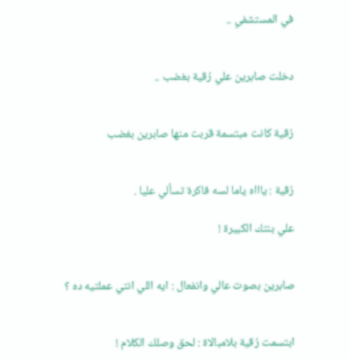في المستشفي ..


دخلت صابرين علي رُقية بغضب ..


رُقية كانت مبتسمة قربت منها صابرين بغضب


رُقية : ياااه ياما لسه فاكرة تسألي عليا .

علي بنتك الكبيرة !


صابرين بصوت عالي وانفعال : ايه اللي انتي عملتيه ده ؟


ابتسمت رُقية بلامبالاة : لحق وصلك الكلام !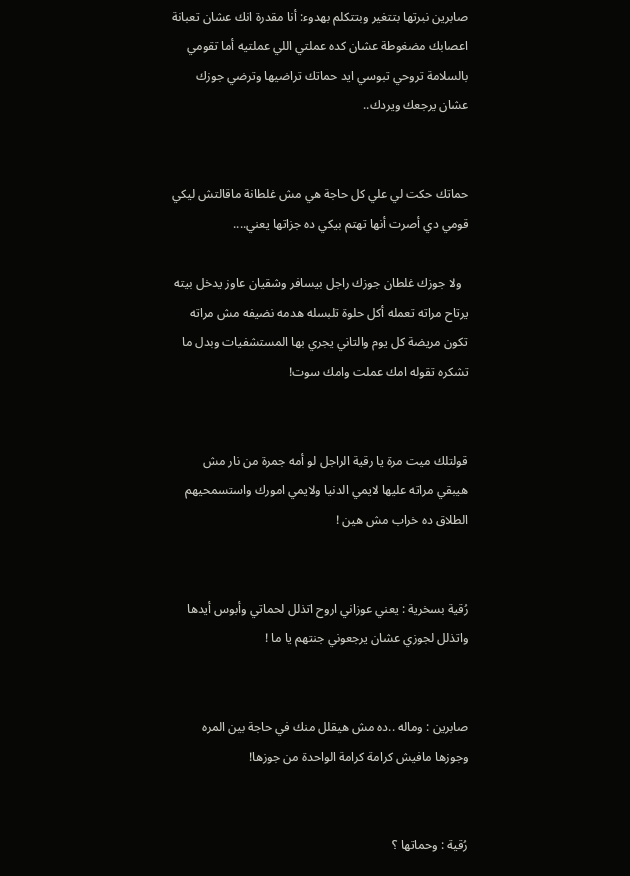صابرين نبرتها بتتغير وبتتكلم بهدوء: أنا مقدرة انك عشان تعبانة اعصابك مضغوطة عشان كده عملتي اللي عملتيه أما تقومي بالسلامة تروحي تبوسي ايد حماتك تراضيها وترضي جوزك عشان يرجعك ويردك..


حماتك حكت لي علي كل حاجة هي مش غلطانة ماقالتش ليكي قومي دي أصرت أنها تهتم بيكي ده جزاتها يعني....

  ولا جوزك غلطان جوزك راجل بيسافر وشقيان عاوز يدخل بيته يرتاح مراته تعمله أكل حلوة تلبسله هدمه نضيفه مش مراته تكون مريضة كل يوم والتاني يجري بها المستشفيات وبدل ما تشكره تقوله امك عملت وامك سوت!


قولتلك ميت مرة يا رقية الراجل لو أمه جمرة من نار مش هيبقي مراته عليها لايمي الدنيا ولايمي امورك واستسمحيهم الطلاق ده خراب مش هين !


رُقية بسخرية : يعني عوزاني اروح اتذلل لحماتي وأبوس أيدها واتذلل لجوزي عشان يرجعوني جنتهم يا ما !


صابرين : وماله ..ده مش هيقلل منك في حاجة بين المره وجوزها مافيش كرامة كرامة الواحدة من جوزها!


رُقية : وحماتها ؟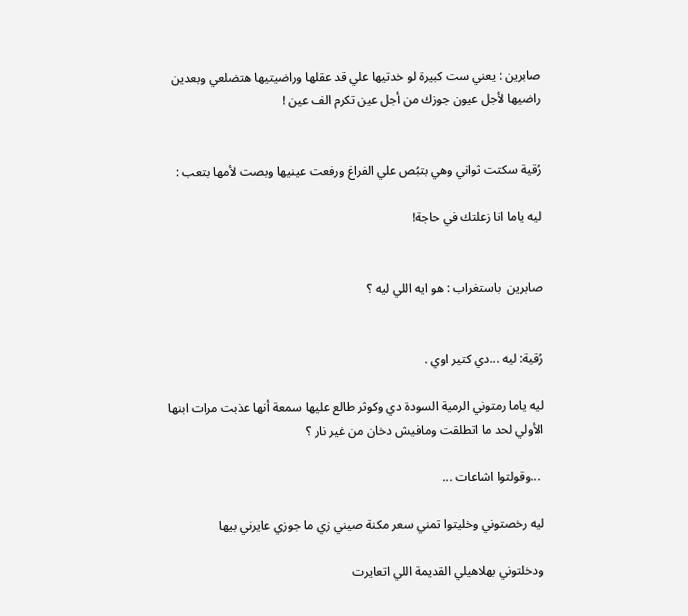صابرين : يعني ست كبيرة لو خدتيها علي قد عقلها وراضيتيها هتضلعي وبعدين راضيها لأجل عيون جوزك من أجل عين تكرم الف عين !


رُقية سكتت ثواني وهي بتبُص علي الفراغ ورفعت عينيها وبصت لأمها بتعب :

ليه ياما انا زعلتك في حاجة!


صابرين  باستغراب : هو ايه اللي ليه ؟


رُقية: ليه ...دي كتير اوي .

ليه ياما رمتوني الرمية السودة دي وكوثر طالع عليها سمعة أنها عذبت مرات ابنها الأولي لحد ما اتطلقت ومافيش دخان من غير نار ؟

 ...وقولتوا اشاعات ...

ليه رخصتوني وخليتوا تمني سعر مكنة صيني زي ما جوزي عايرني بيها

ودخلتوني بهلاهيلي القديمة اللي اتعايرت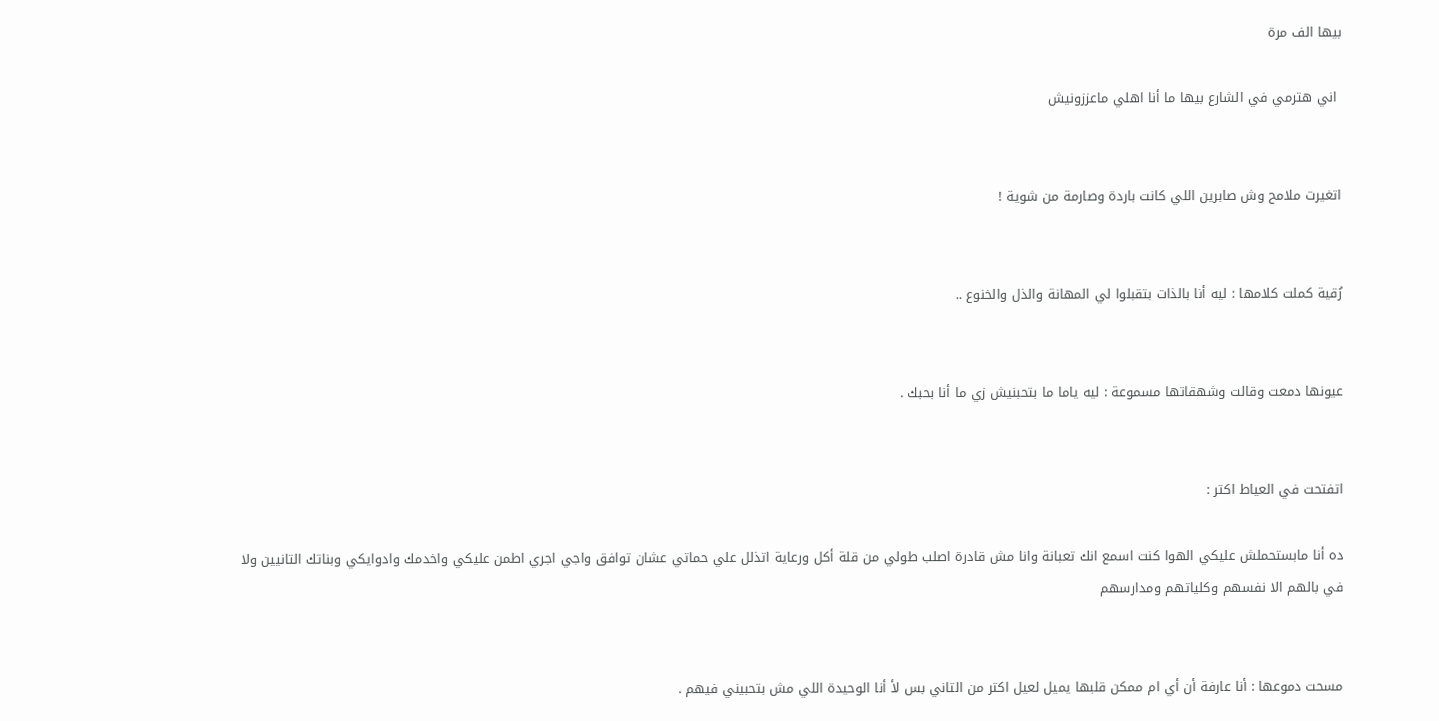بيها الف مرة

 اني هترمي في الشارع بيها ما أنا اهلي ماعززونيش


اتغيرت ملامح وش صابرين اللي كانت باردة وصارمة من شوية !


رُقية كملت كلامها : ليه أنا بالذات بتقبلوا لي المهانة والذل والخنوع ..


عيونها دمعت وقالت وشهقاتها مسموعة : ليه ياما ما بتحبنيش زي ما أنا بحبك .


اتفتحت في العياط اكتر :

ده أنا مابستحملش عليكي الهوا كنت اسمع انك تعبانة وانا مش قادرة اصلب طولي من قلة أكل ورعاية اتذلل علي حماتي عشان توافق واجي اجري اطمن عليكي واخدمك وادوايكي وبناتك التانيين ولا في بالهم الا نفسهم وكلياتهم ومدارسهم


مسحت دموعها : أنا عارفة أن أي ام ممكن قلبها يميل لعيل اكتر من التاني بس لأ أنا الوحيدة اللي مش بتحبيني فيهم .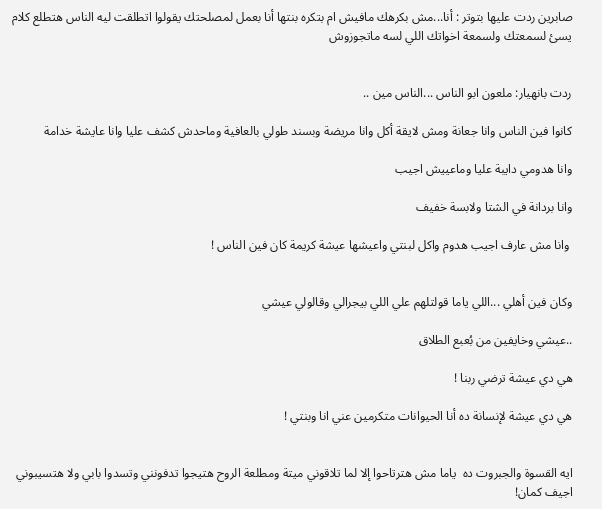صابرين ردت عليها بتوتر : أنا...مش بكرهك مافيش ام بتكره بنتها أنا بعمل لمصلحتك يقولوا اتطلقت ليه الناس هتطلع كلام يسئ لسمعتك ولسمعة اخواتك اللي لسه ماتجوزوش


ردت بانهيار: ملعون ابو الناس ...الناس مين ..

كانوا فين الناس وانا جعانة ومش لايقة أكل وانا مريضة وبسند طولي بالعافية وماحدش كشف عليا وانا عايشة خدامة

وانا هدومي دايبة عليا وماعييش اجيب

وانا بردانة في الشتا ولابسة خفيف

 وانا مش عارف اجيب هدوم واكل لبنتي واعيشها عيشة كريمة كان فين الناس !


وكان فين أهلي ...اللي ياما قولتلهم علي اللي بيجرالي وقالولي عيشي

..عيشي وخايفين من بُعبع الطلاق

هي دي عيشة ترضي ربنا !

هي دي عيشة لإنسانة ده أنا الحيوانات متكرمين عني انا وبنتي !


ايه القسوة والجبروت ده  ياما مش هترتاحوا إلا لما تلاقوني ميتة ومطلعة الروح هتيجوا تدفونني وتسدوا بابي ولا هتسيبوني اجيف كمان!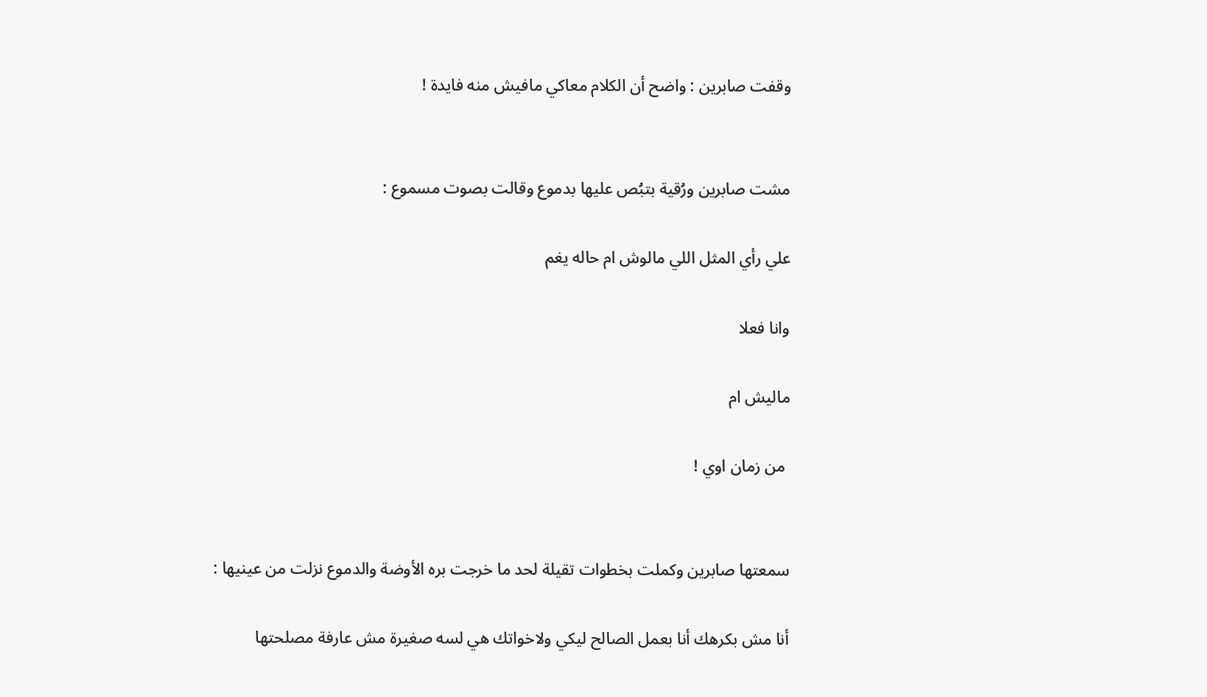وقفت صابرين : واضح أن الكلام معاكي مافيش منه فايدة !


مشت صابرين ورُقية بتبُص عليها بدموع وقالت بصوت مسموع :

علي رأي المثل اللي مالوش ام حاله يغم

وانا فعلا

ماليش ام

 من زمان اوي !


سمعتها صابرين وكملت بخطوات تقيلة لحد ما خرجت بره الأوضة والدموع نزلت من عينيها :

أنا مش بكرهك أنا بعمل الصالح ليكي ولاخواتك هي لسه صغيرة مش عارفة مصلحتها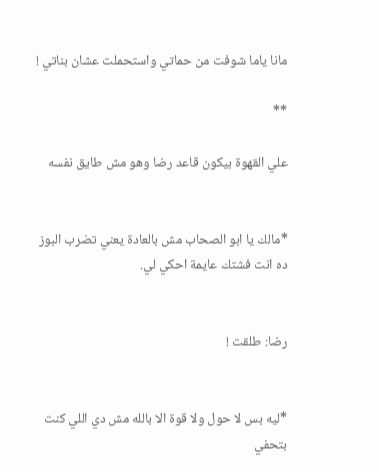مانا ياما شوفت من حماتي واستحملت عشان بناتي !

**

علي القهوة بيكون قاعد رضا وهو مش طايق نفسه


*مالك يا ابو الصحاب مش بالعادة يعني تضرب البوز ده انت فشتك عايمة احكي لي.


رضا: طلقت !


*ليه بس لا حول ولا قوة الا بالله مش دي اللي كنت بتحفي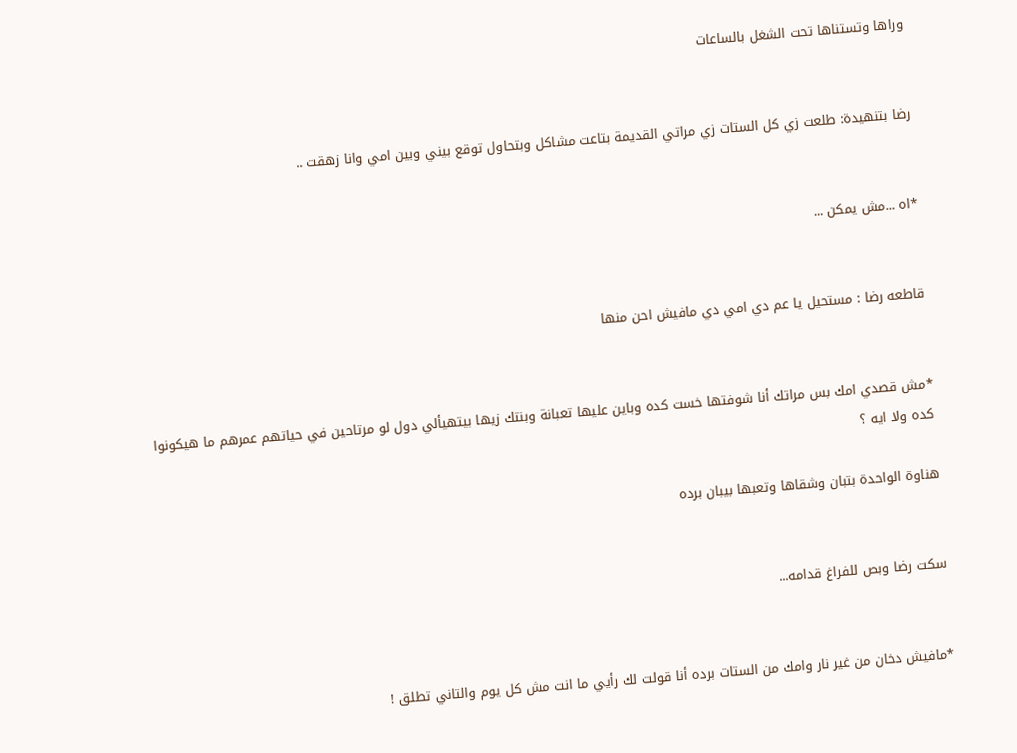وراها وتستناها تحت الشغل بالساعات


رضا بتنهيدة: طلعت زي كل الستات زي مراتي القديمة بتاعت مشاكل وبتحاول توقع بيني وبين امي وانا زهقت ..


*اه ...مش يمكن ...


قاطعه رضا : مستحيل يا عم دي امي دي مافيش احن منها


*مش قصدي امك بس مراتك أنا شوفتها خست كده وباين عليها تعبانة وبنتك زيها بيتهيألي دول لو مرتاحين في حياتهم عمرهم ما هيكونوا كده ولا ايه ؟

هناوة الواحدة بتبان وشقاها وتعبها بيبان برده


سكت رضا وبص للفراغ قدامه...


*مافيش دخان من غير نار وامك من الستات برده أنا قولت لك رأيي ما انت مش كل يوم والتاني تطلق !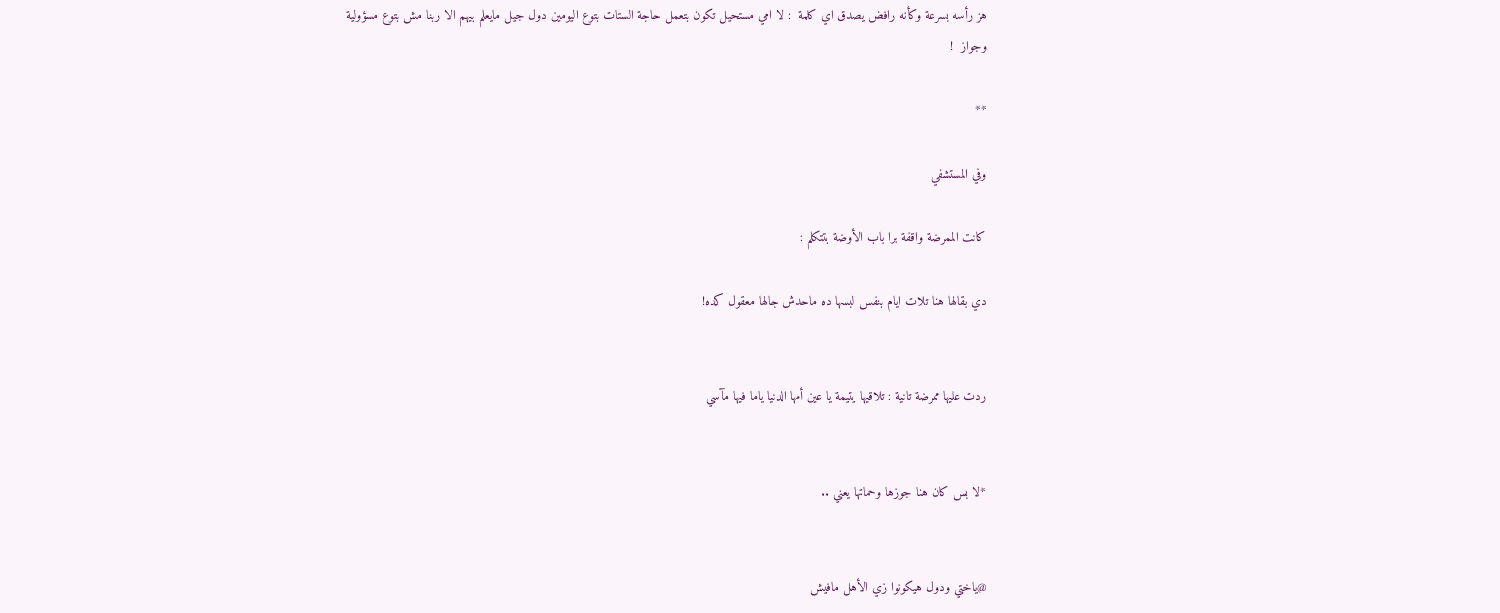هز رأسه بسرعة وكأنه رافض يصدق اي كلمة  : لا امي مستحيل تكون بتعمل حاجة الستات بتوع اليومين دول جيل مايعلم بيهم الا ربنا مش بتوع مسؤولية وجواز  !

**

وفي المستشفي

كانت الممرضة واقفة برا باب الأوضة بتتكلم :

دي بقالها هنا تلات ايام بنفس لبسها ده ماحدش جالها معقول كده!


ردت عليها ممرضة تانية : تلاقيها يتيمة يا عين أمها الدنيا ياما فيها مآسي


*لا بس كان هنا جوزها وحماتها يعني ..


@ياختي ودول هيكونوا زي الأهل مافيش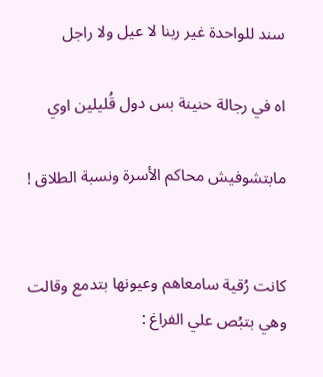سند للواحدة غير ربنا لا عيل ولا راجل

اه في رجالة حنينة بس دول قُليلين اوي

مابتشوفيش محاكم الأسرة ونسبة الطلاق !


كانت رُقية سامعاهم وعيونها بتدمع وقالت وهي بتبُص علي الفراغ :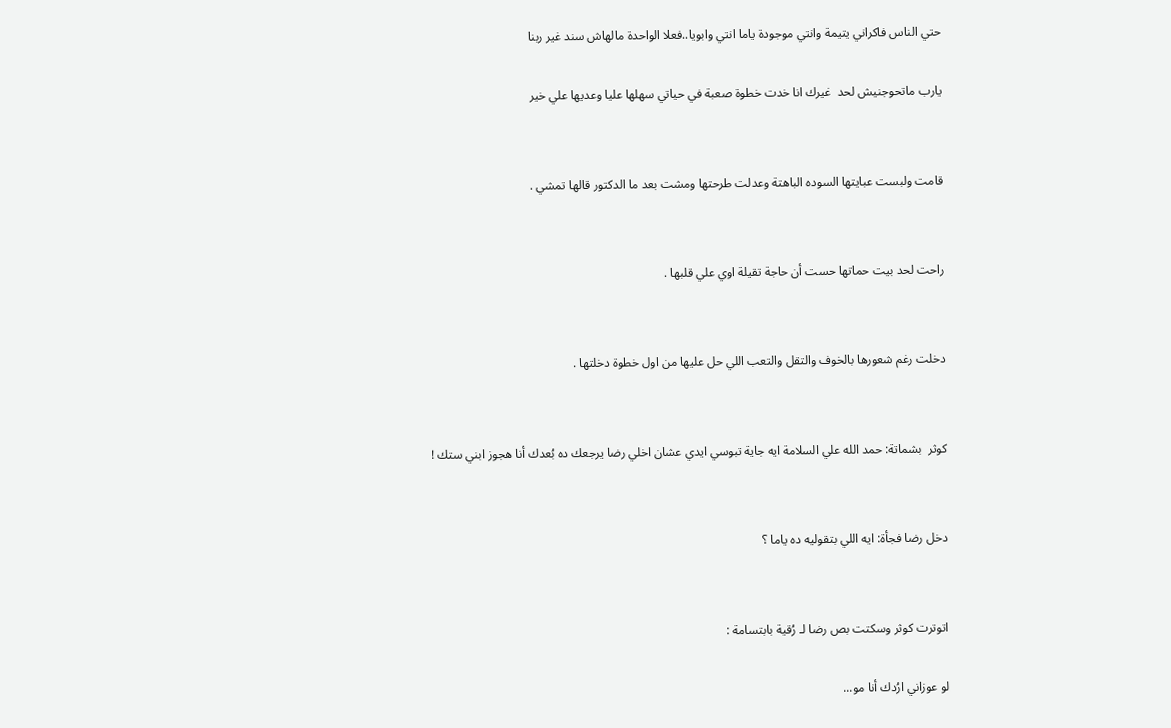حتي الناس فاكراني يتيمة وانتي موجودة ياما انتي وابويا..فعلا الواحدة مالهاش سند غير ربنا

يارب ماتحوجنيش لحد  غيرك انا خدت خطوة صعبة في حياتي سهلها عليا وعديها علي خير


قامت ولبست عبايتها السوده الباهتة وعدلت طرحتها ومشت بعد ما الدكتور قالها تمشي .


راحت لحد بيت حماتها حست أن حاجة تقيلة اوي علي قلبها .


دخلت رغم شعورها بالخوف والتقل والتعب اللي حل عليها من اول خطوة دخلتها .


كوثر  بشماتة: حمد الله علي السلامة ايه جاية تبوسي ايدي عشان اخلي رضا يرجعك ده بُعدك أنا هجوز ابني ستك !


دخل رضا فجأة: ايه اللي بتقوليه ده ياما ؟


اتوترت كوثر وسكتت بص رضا لـ رُقية بابتسامة :

لو عوزاني ارُدك أنا مو...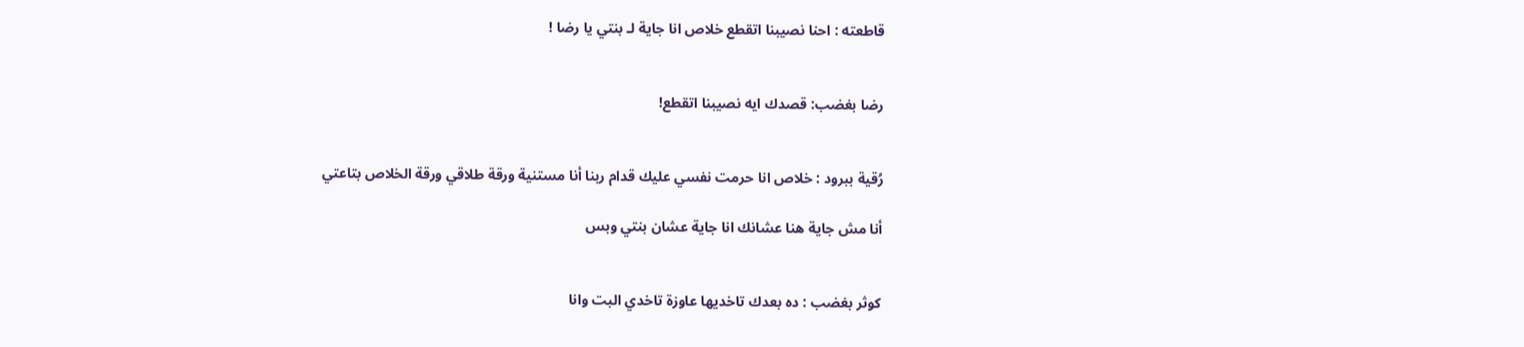قاطعته : احنا نصيبنا اتقطع خلاص انا جاية لـ بنتي يا رضا !


رضا بغضب: قصدك ايه نصيبنا اتقطع!


رُقية ببرود : خلاص انا حرمت نفسي عليك قدام ربنا أنا مستنية ورقة طلاقي ورقة الخلاص بتاعتي

أنا مش جاية هنا عشانك انا جاية عشان بنتي وبس


كوثر بغضب : ده بعدك تاخديها عاوزة تاخدي البت وانا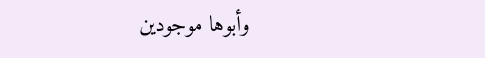وأبوها موجودين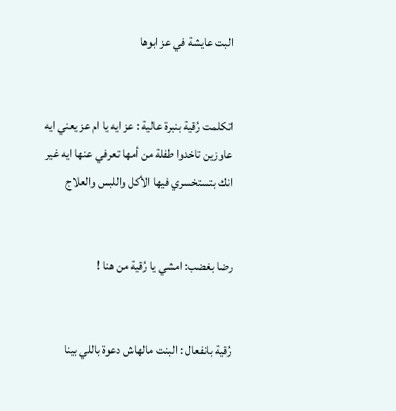البت عايشة في عز ابوها


اتكلمت رُقية بنبرة عالية : عز ايه يا ام عز يعني ايه عاوزين تاخدوا طفلة من أمها تعرفي عنها ايه غير انك بتستخسري فيها الأكل واللبس والعلاج


رضا بغضب: امشي يا رُقية من هنا !


رُقية بانفعال : البنت مالهاش دعوة باللي بينا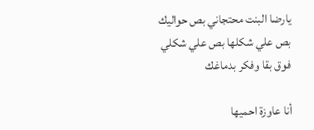يارضا البنت محتجاني بص حواليك بص علي شكلها بص علي شكلي فوق بقا وفكر بدماغك

أنا عاوزة احميها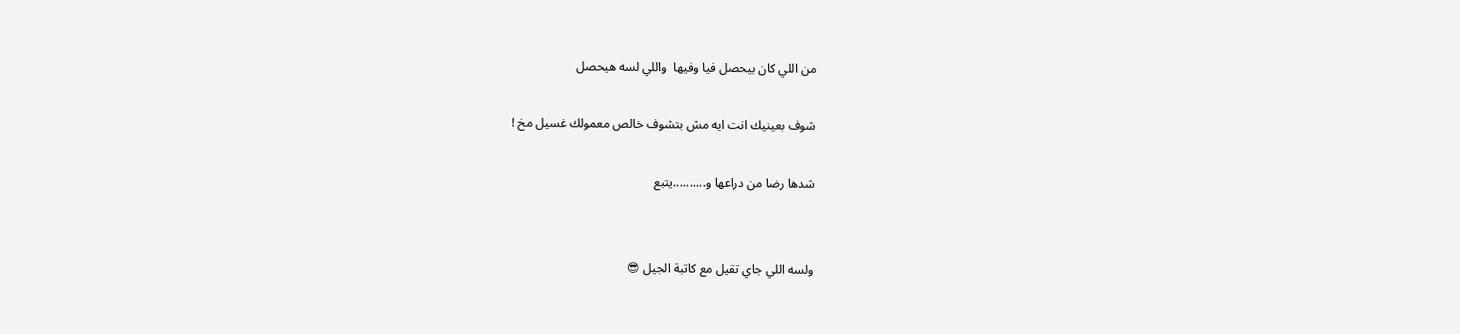من اللي كان بيحصل فيا وفيها  واللي لسه هيحصل

شوف بعينيك انت ايه مش بتشوف خالص معمولك غسيل مخ !

شدها رضا من دراعها و..........يتبع


ولسه اللي جاي تقيل مع كاتبة الجيل 😎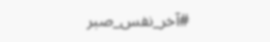#آخر_نفس_صبر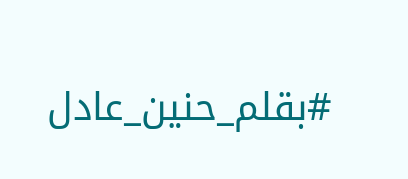#بقلم_حنين_عادل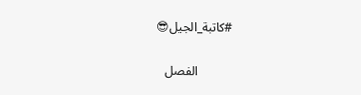#كاتبة_الجيل😎

           الفصل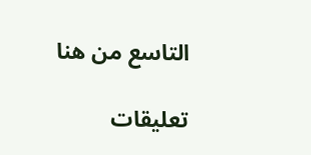التاسع من هنا

تعليقات